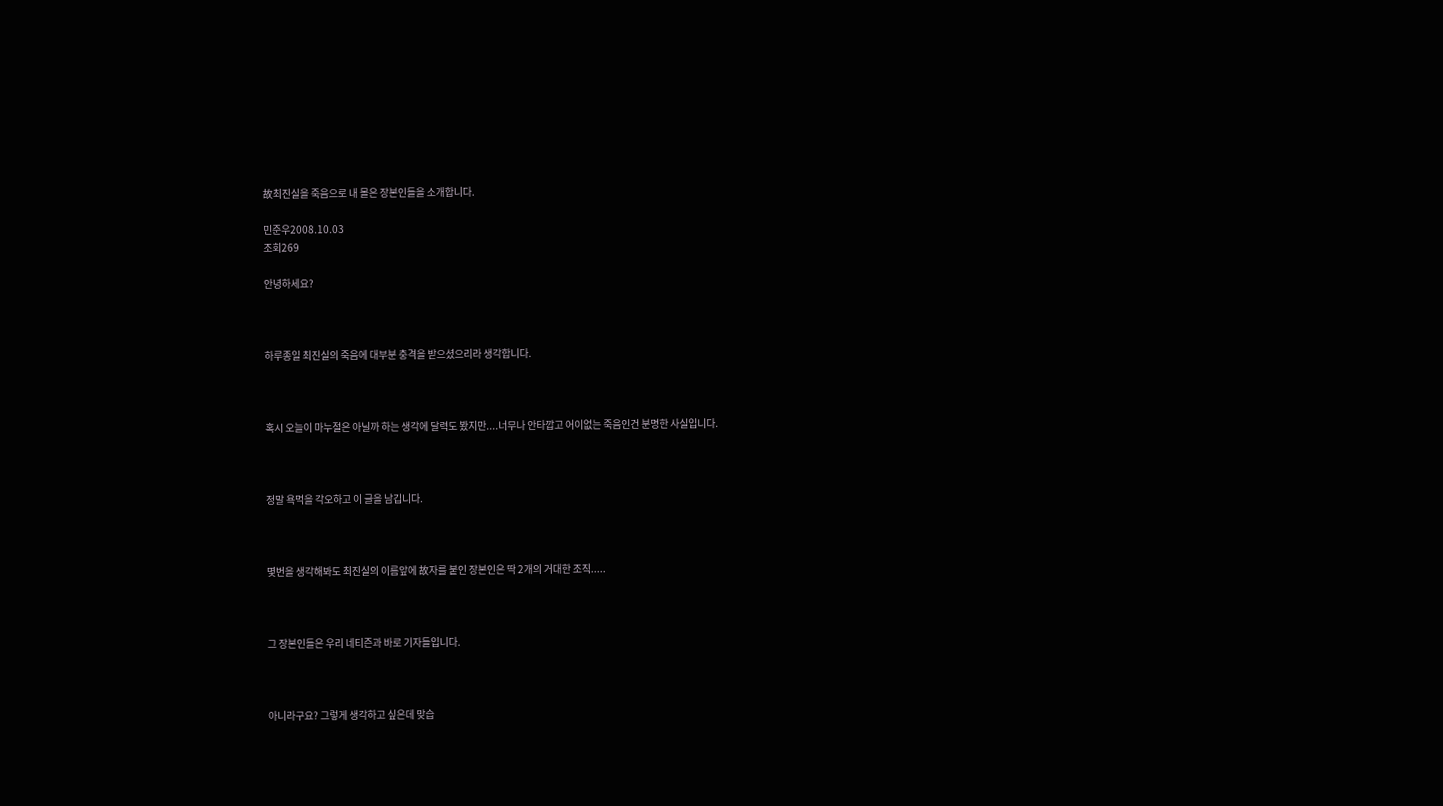故최진실을 죽음으로 내 몰은 장본인들을 소개합니다.

민준우2008.10.03
조회269

안녕하세요?



하루종일 최진실의 죽음에 대부분 충격을 받으셨으리라 생각합니다.



혹시 오늘이 마누절은 아닐까 하는 생각에 달력도 봤지만....너무나 안타깝고 어이없는 죽음인건 분명한 사실입니다.



정말 욕먹을 각오하고 이 글을 남깁니다.



몇번을 생각해봐도 최진실의 이름앞에 故자를 붙인 장본인은 딱 2개의 거대한 조직.....



그 장본인들은 우리 네티즌과 바로 기자들입니다.



아니라구요? 그렇게 생각하고 싶은데 맞습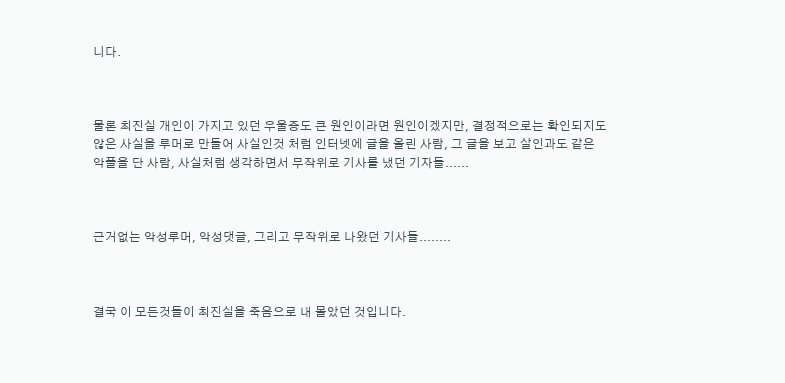니다.



물론 최진실 개인이 가지고 있던 우울증도 큰 원인이라면 원인이겠지만, 결정적으로는 확인되지도 않은 사실을 루머로 만들어 사실인것 처럼 인터넷에 글을 올린 사람, 그 글을 보고 살인과도 같은 악플을 단 사람, 사실처럼 생각하면서 무작위로 기사를 냈던 기자들......



근거없는 악성루머, 악성댓글, 그리고 무작위로 나왔던 기사들........



결국 이 모든것들이 최진실을 죽음으로 내 몰았던 것입니다.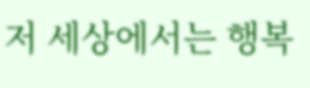저 세상에서는 행복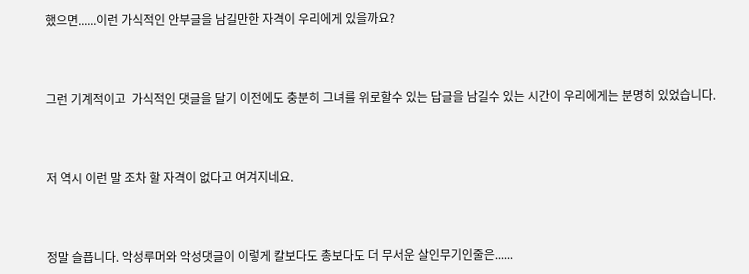했으면......이런 가식적인 안부글을 남길만한 자격이 우리에게 있을까요?



그런 기계적이고  가식적인 댓글을 달기 이전에도 충분히 그녀를 위로할수 있는 답글을 남길수 있는 시간이 우리에게는 분명히 있었습니다.



저 역시 이런 말 조차 할 자격이 없다고 여겨지네요.



정말 슬픕니다. 악성루머와 악성댓글이 이렇게 칼보다도 총보다도 더 무서운 살인무기인줄은......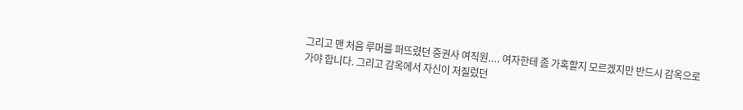그리고 맨 처음 루머를 퍼뜨렸던 증권사 여직원.... 여자한테 좀 가혹할지 모르겠지만 반드시 감옥으로 가야 합니다. 그리고 감옥에서 자신이 저질렀던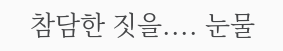참담한 짓을.... 눈물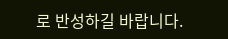로 반성하길 바랍니다.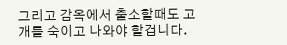그리고 감옥에서 출소할때도 고개를 숙이고 나와야 할겁니다.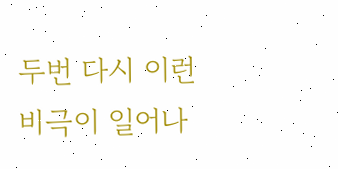두번 다시 이런 비극이 일어나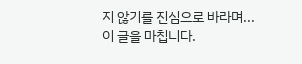지 않기를 진심으로 바라며...이 글을 마칩니다.